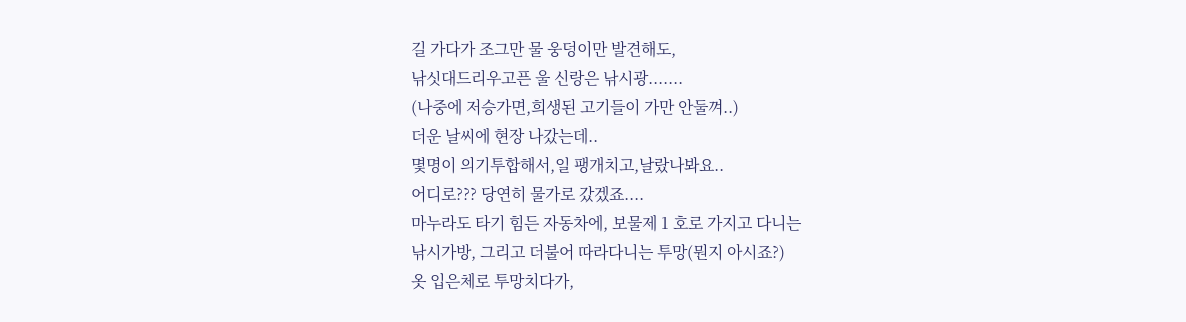길 가다가 조그만 물 웅덩이만 발견해도,
낚싯대드리우고픈 울 신랑은 낚시광.......
(나중에 저승가면,희생된 고기들이 가만 안둘껴..)
더운 날씨에 현장 나갔는데..
몇명이 의기투합해서,일 팽개치고,날랐나봐요..
어디로??? 당연히 물가로 갔겠죠....
마누라도 타기 힘든 자동차에, 보물제 1 호로 가지고 다니는
낚시가방, 그리고 더불어 따라다니는 투망(뭔지 아시죠?)
옷 입은체로 투망치다가,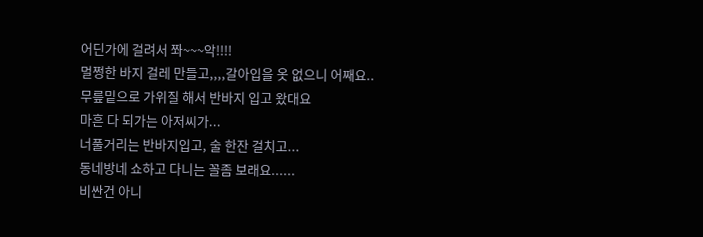어딘가에 걸려서 쫘~~~악!!!!
멀쩡한 바지 걸레 만들고,,,,갈아입을 옷 없으니 어째요..
무릎밑으로 가위질 해서 반바지 입고 왔대요
마흔 다 되가는 아저씨가...
너풀거리는 반바지입고, 술 한잔 걸치고...
동네방네 쇼하고 다니는 꼴좀 보래요......
비싼건 아니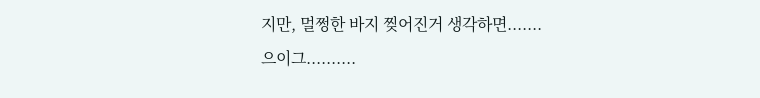지만, 멀쩡한 바지 찢어진거 생각하면.......
으이그..........